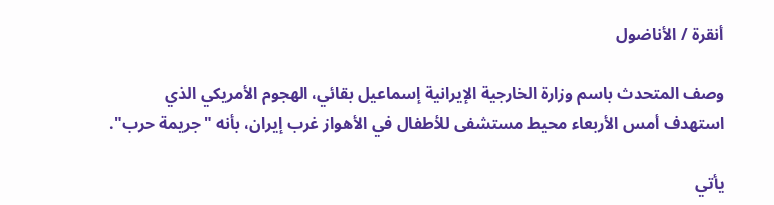أنقرة / الأناضول

وصف المتحدث باسم وزارة الخارجية الإيرانية إسماعيل بقائي، الهجوم الأمريكي الذي استهدف أمس الأربعاء محيط مستشفى للأطفال في الأهواز غرب إيران، بأنه "جريمة حرب".

يأتي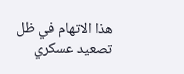هذا الاتهام في ظل تصعيد عسكري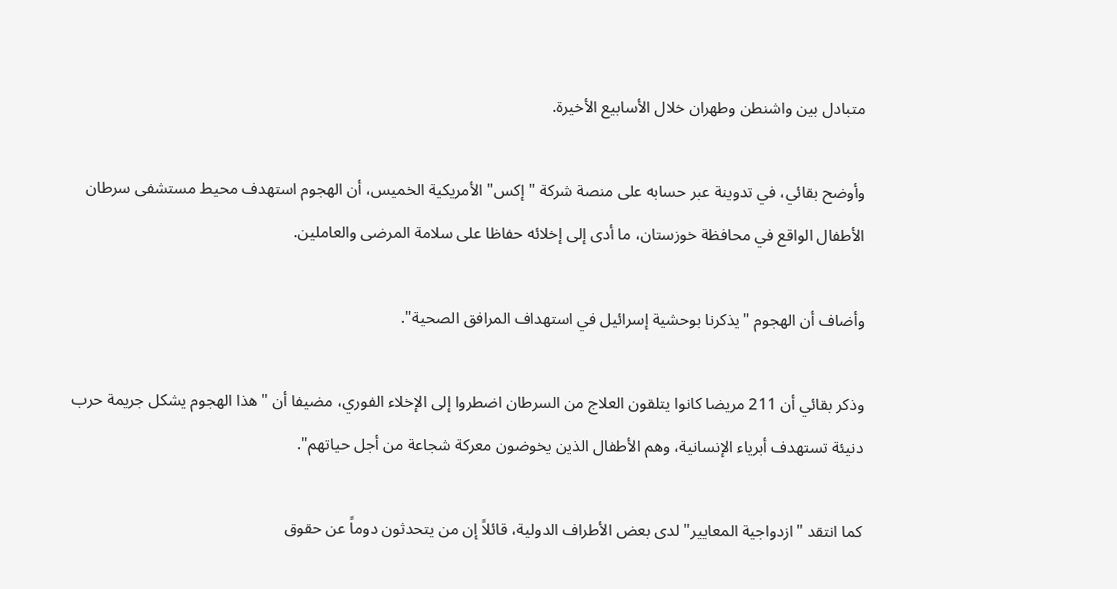متبادل بين واشنطن وطهران خلال الأسابيع الأخيرة.

وأوضح بقائي، في تدوينة عبر حسابه على منصة شركة "إكس" الأمريكية الخميس، أن الهجوم استهدف محيط مستشفى سرطان الأطفال الواقع في محافظة خوزستان، ما أدى إلى إخلائه حفاظا على سلامة المرضى والعاملين.

وأضاف أن الهجوم "يذكرنا بوحشية إسرائيل في استهداف المرافق الصحية".

وذكر بقائي أن 211 مريضا كانوا يتلقون العلاج من السرطان اضطروا إلى الإخلاء الفوري، مضيفا أن "هذا الهجوم يشكل جريمة حرب دنيئة تستهدف أبرياء الإنسانية، وهم الأطفال الذين يخوضون معركة شجاعة من أجل حياتهم".

كما انتقد "ازدواجية المعايير" لدى بعض الأطراف الدولية، قائلاً إن من يتحدثون دوماً عن حقوق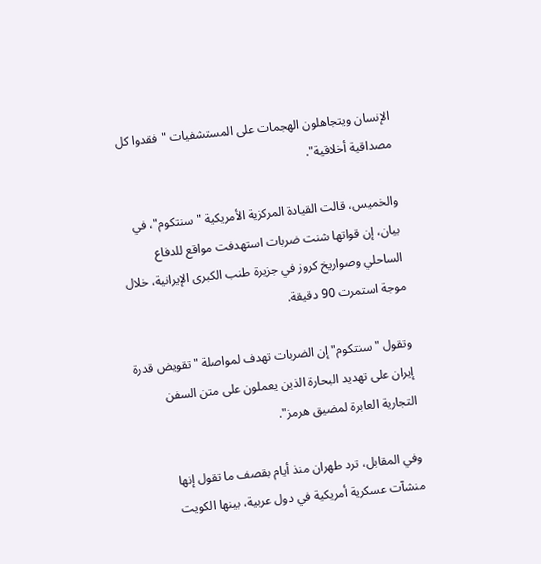الإنسان ويتجاهلون الهجمات على المستشفيات "فقدوا كل مصداقية أخلاقية".

والخميس، قالت القيادة المركزية الأمريكية "سنتكوم"، في بيان، إن قواتها شنت ضربات استهدفت مواقع للدفاع الساحلي وصواريخ كروز في جزيرة طنب الكبرى الإيرانية، خلال موجة استمرت 90 دقيقة.

وتقول "سنتكوم" إن الضربات تهدف لمواصلة "تقويض قدرة إيران على تهديد البحارة الذين يعملون على متن السفن التجارية العابرة لمضيق هرمز".

وفي المقابل، ترد طهران منذ أيام بقصف ما تقول إنها منشآت عسكرية أمريكية في دول عربية، بينها الكويت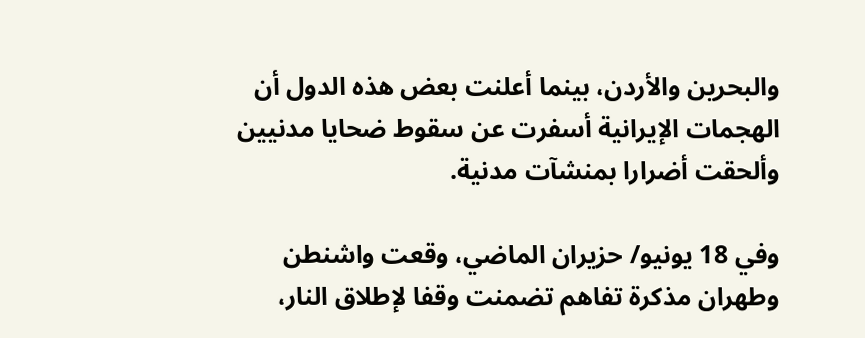والبحرين والأردن، بينما أعلنت بعض هذه الدول أن الهجمات الإيرانية أسفرت عن سقوط ضحايا مدنيين وألحقت أضرارا بمنشآت مدنية.

وفي 18 يونيو/ حزيران الماضي، وقعت واشنطن وطهران مذكرة تفاهم تضمنت وقفا لإطلاق النار،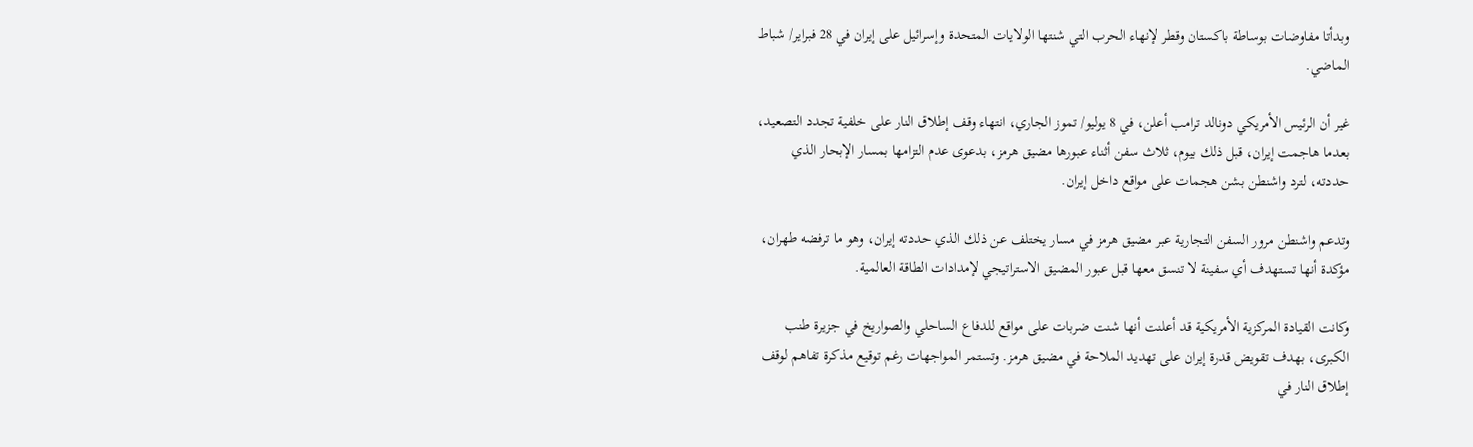وبدأتا مفاوضات بوساطة باكستان وقطر لإنهاء الحرب التي شنتها الولايات المتحدة وإسرائيل على إيران في 28 فبراير/ شباط الماضي.

غير أن الرئيس الأمريكي دونالد ترامب أعلن، في 8 يوليو/ تموز الجاري، انتهاء وقف إطلاق النار على خلفية تجدد التصعيد، بعدما هاجمت إيران، قبل ذلك بيوم، ثلاث سفن أثناء عبورها مضيق هرمز، بدعوى عدم التزامها بمسار الإبحار الذي حددته، لترد واشنطن بشن هجمات على مواقع داخل إيران.

وتدعم واشنطن مرور السفن التجارية عبر مضيق هرمز في مسار يختلف عن ذلك الذي حددته إيران، وهو ما ترفضه طهران، مؤكدة أنها تستهدف أي سفينة لا تنسق معها قبل عبور المضيق الاستراتيجي لإمدادات الطاقة العالمية.

وكانت القيادة المركزية الأمريكية قد أعلنت أنها شنت ضربات على مواقع للدفاع الساحلي والصواريخ في جزيرة طنب الكبرى، بهدف تقويض قدرة إيران على تهديد الملاحة في مضيق هرمز. وتستمر المواجهات رغم توقيع مذكرة تفاهم لوقف إطلاق النار في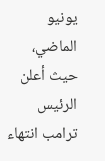يونيو الماضي، حيث أعلن الرئيس ترامب انتهاء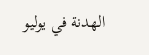الهدنة في يوليو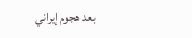بعد هجوم إيراني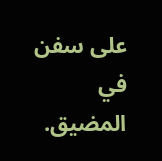على سفن في المضيق.